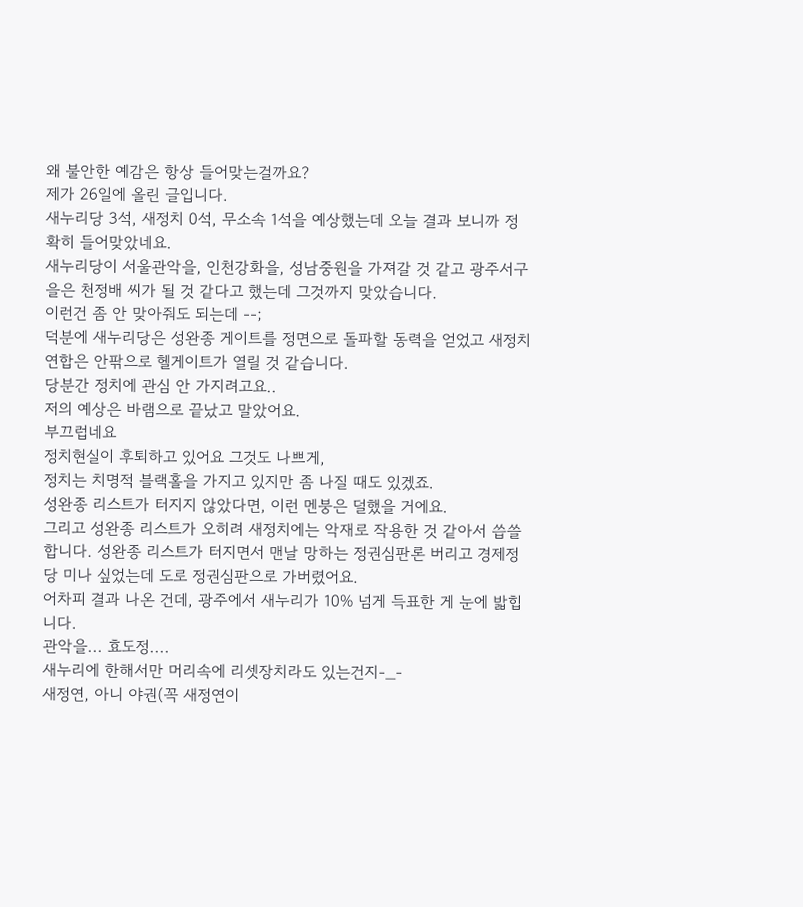왜 불안한 예감은 항상 들어맞는걸까요?
제가 26일에 올린 글입니다.
새누리당 3석, 새정치 0석, 무소속 1석을 예상했는데 오늘 결과 보니까 정확히 들어맞았네요.
새누리당이 서울관악을, 인천강화을, 성남중원을 가져갈 것 같고 광주서구을은 천정배 씨가 될 것 같다고 했는데 그것까지 맞았습니다.
이런건 좀 안 맞아줘도 되는데 --;
덕분에 새누리당은 성완종 게이트를 정면으로 돌파할 동력을 얻었고 새정치연합은 안팎으로 헬게이트가 열릴 것 같습니다.
당분간 정치에 관심 안 가지려고요..
저의 예상은 바램으로 끝났고 말았어요.
부끄럽네요
정치현실이 후퇴하고 있어요 그것도 나쁘게,
정치는 치명적 블랙홀을 가지고 있지만 좀 나질 때도 있겠죠.
성완종 리스트가 터지지 않았다면, 이런 멘붕은 덜했을 거에요.
그리고 성완종 리스트가 오히려 새정치에는 악재로 작용한 것 같아서 씁쓸합니다. 성완종 리스트가 터지면서 맨날 망하는 정권심판론 버리고 경제정당 미나 싶었는데 도로 정권심판으로 가버렸어요.
어차피 결과 나온 건데, 광주에서 새누리가 10% 넘게 득표한 게 눈에 밟힙니다.
관악을... 효도정....
새누리에 한해서만 머리속에 리셋장치라도 있는건지-_-
새정연, 아니 야권(꼭 새정연이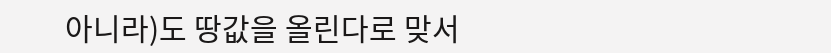아니라)도 땅값을 올린다로 맞서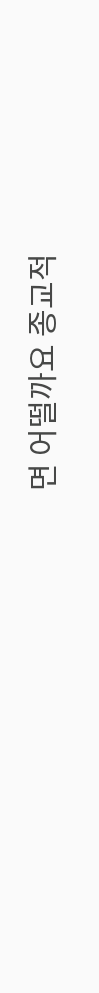면 어떨까요 종교적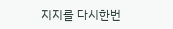지지를 다시한번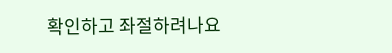확인하고 좌절하려나요